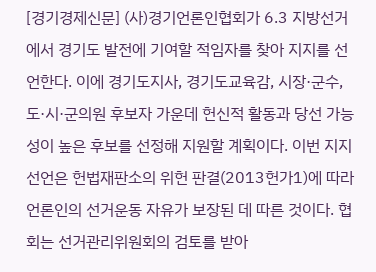[경기경제신문] (사)경기언론인협회가 6.3 지방선거에서 경기도 발전에 기여할 적임자를 찾아 지지를 선언한다. 이에 경기도지사, 경기도교육감, 시장·군수, 도·시·군의원 후보자 가운데 헌신적 활동과 당선 가능성이 높은 후보를 선정해 지원할 계획이다. 이번 지지 선언은 헌법재판소의 위헌 판결(2013헌가1)에 따라 언론인의 선거운동 자유가 보장된 데 따른 것이다. 협회는 선거관리위원회의 검토를 받아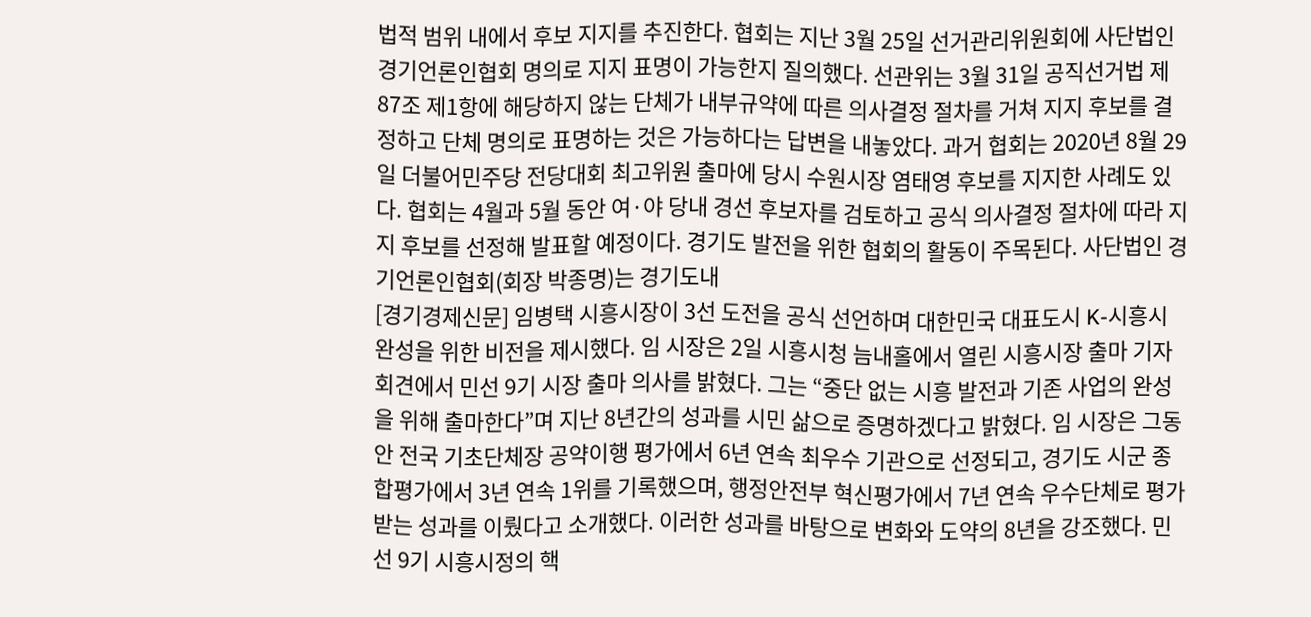법적 범위 내에서 후보 지지를 추진한다. 협회는 지난 3월 25일 선거관리위원회에 사단법인 경기언론인협회 명의로 지지 표명이 가능한지 질의했다. 선관위는 3월 31일 공직선거법 제87조 제1항에 해당하지 않는 단체가 내부규약에 따른 의사결정 절차를 거쳐 지지 후보를 결정하고 단체 명의로 표명하는 것은 가능하다는 답변을 내놓았다. 과거 협회는 2020년 8월 29일 더불어민주당 전당대회 최고위원 출마에 당시 수원시장 염태영 후보를 지지한 사례도 있다. 협회는 4월과 5월 동안 여·야 당내 경선 후보자를 검토하고 공식 의사결정 절차에 따라 지지 후보를 선정해 발표할 예정이다. 경기도 발전을 위한 협회의 활동이 주목된다. 사단법인 경기언론인협회(회장 박종명)는 경기도내
[경기경제신문] 임병택 시흥시장이 3선 도전을 공식 선언하며 대한민국 대표도시 K-시흥시 완성을 위한 비전을 제시했다. 임 시장은 2일 시흥시청 늠내홀에서 열린 시흥시장 출마 기자회견에서 민선 9기 시장 출마 의사를 밝혔다. 그는 “중단 없는 시흥 발전과 기존 사업의 완성을 위해 출마한다”며 지난 8년간의 성과를 시민 삶으로 증명하겠다고 밝혔다. 임 시장은 그동안 전국 기초단체장 공약이행 평가에서 6년 연속 최우수 기관으로 선정되고, 경기도 시군 종합평가에서 3년 연속 1위를 기록했으며, 행정안전부 혁신평가에서 7년 연속 우수단체로 평가받는 성과를 이뤘다고 소개했다. 이러한 성과를 바탕으로 변화와 도약의 8년을 강조했다. 민선 9기 시흥시정의 핵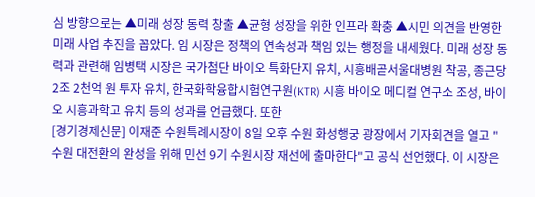심 방향으로는 ▲미래 성장 동력 창출 ▲균형 성장을 위한 인프라 확충 ▲시민 의견을 반영한 미래 사업 추진을 꼽았다. 임 시장은 정책의 연속성과 책임 있는 행정을 내세웠다. 미래 성장 동력과 관련해 임병택 시장은 국가첨단 바이오 특화단지 유치, 시흥배곧서울대병원 착공, 종근당 2조 2천억 원 투자 유치, 한국화학융합시험연구원(KTR) 시흥 바이오 메디컬 연구소 조성, 바이오 시흥과학고 유치 등의 성과를 언급했다. 또한
[경기경제신문] 이재준 수원특례시장이 8일 오후 수원 화성행궁 광장에서 기자회견을 열고 "수원 대전환의 완성을 위해 민선 9기 수원시장 재선에 출마한다"고 공식 선언했다. 이 시장은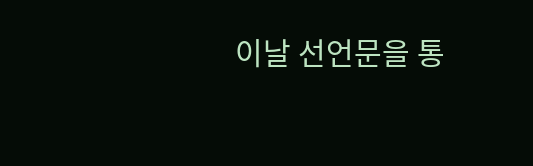이날 선언문을 통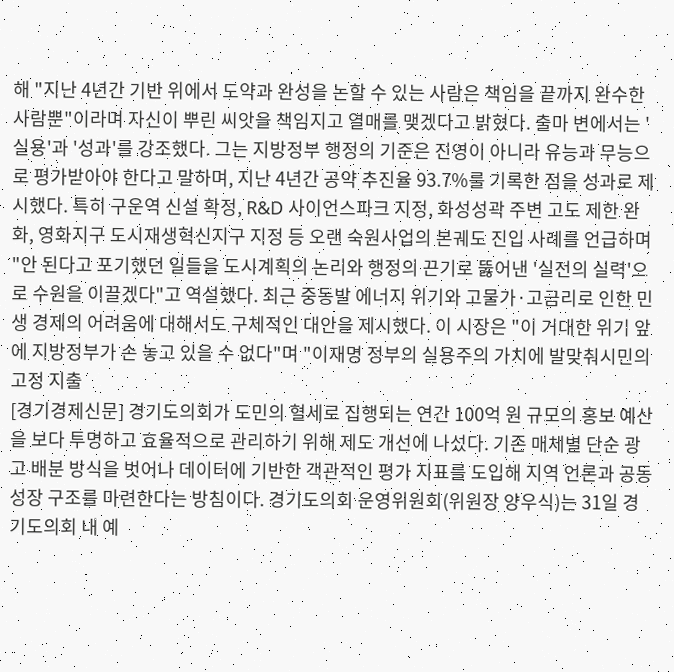해 "지난 4년간 기반 위에서 도약과 완성을 논할 수 있는 사람은 책임을 끝까지 완수한 사람뿐"이라며 자신이 뿌린 씨앗을 책임지고 열매를 맺겠다고 밝혔다. 출마 변에서는 '실용'과 '성과'를 강조했다. 그는 지방정부 행정의 기준은 진영이 아니라 유능과 무능으로 평가받아야 한다고 말하며, 지난 4년간 공약 추진율 93.7%를 기록한 점을 성과로 제시했다. 특히 구운역 신설 확정, R&D 사이언스파크 지정, 화성성곽 주변 고도 제한 완화, 영화지구 도시재생혁신지구 지정 등 오랜 숙원사업의 본궤도 진입 사례를 언급하며 "안 된다고 포기했던 일들을 도시계획의 논리와 행정의 끈기로 뚫어낸 '실전의 실력'으로 수원을 이끌겠다"고 역설했다. 최근 중동발 에너지 위기와 고물가·고금리로 인한 민생 경제의 어려움에 대해서도 구체적인 대안을 제시했다. 이 시장은 "이 거대한 위기 앞에 지방정부가 손 놓고 있을 수 없다"며 "이재명 정부의 실용주의 가치에 발맞춰시민의 고정 지출
[경기경제신문] 경기도의회가 도민의 혈세로 집행되는 연간 100억 원 규모의 홍보 예산을 보다 투명하고 효율적으로 관리하기 위해 제도 개선에 나섰다. 기존 매체별 단순 광고 배분 방식을 벗어나 데이터에 기반한 객관적인 평가 지표를 도입해 지역 언론과 공동 성장 구조를 마련한다는 방침이다. 경기도의회 운영위원회(위원장 양우식)는 31일 경기도의회 내 예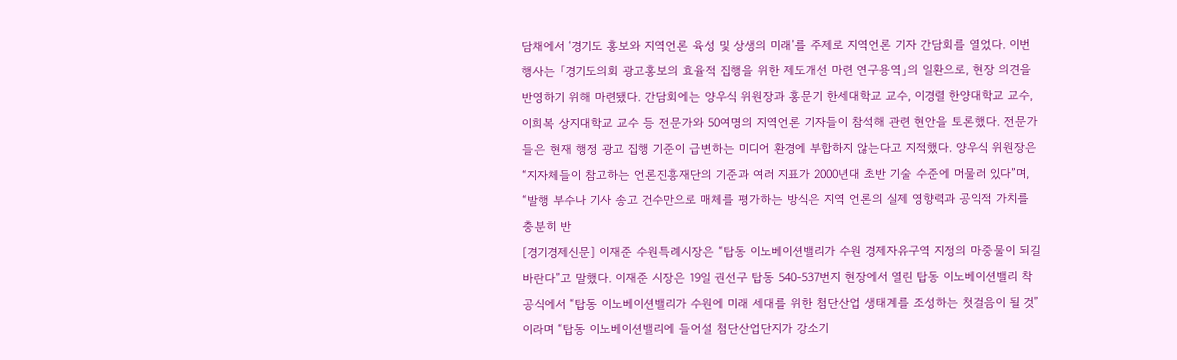담채에서 ‘경기도 홍보와 지역언론 육성 및 상생의 미래’를 주제로 지역언론 기자 간담회를 열었다. 이번 행사는 「경기도의회 광고홍보의 효율적 집행을 위한 제도개선 마련 연구용역」의 일환으로, 현장 의견을 반영하기 위해 마련됐다. 간담회에는 양우식 위원장과 홍문기 한세대학교 교수, 이경렬 한양대학교 교수, 이희복 상지대학교 교수 등 전문가와 50여명의 지역언론 기자들이 참석해 관련 현안을 토론했다. 전문가들은 현재 행정 광고 집행 기준이 급변하는 미디어 환경에 부합하지 않는다고 지적했다. 양우식 위원장은 “지자체들이 참고하는 언론진흥재단의 기준과 여러 지표가 2000년대 초반 기술 수준에 머물러 있다”며, “발행 부수나 기사 송고 건수만으로 매체를 평가하는 방식은 지역 언론의 실제 영향력과 공익적 가치를 충분히 반
[경기경제신문] 이재준 수원특례시장은 “탑동 이노베이션밸리가 수원 경제자유구역 지정의 마중물이 되길 바란다”고 말했다. 이재준 시장은 19일 권선구 탑동 540-537번지 현장에서 열린 탑동 이노베이션밸리 착공식에서 “탑동 이노베이션밸리가 수원에 미래 세대를 위한 첨단산업 생태계를 조성하는 첫걸음이 될 것”이라며 “탑동 이노베이션밸리에 들어설 첨단산업단지가 강소기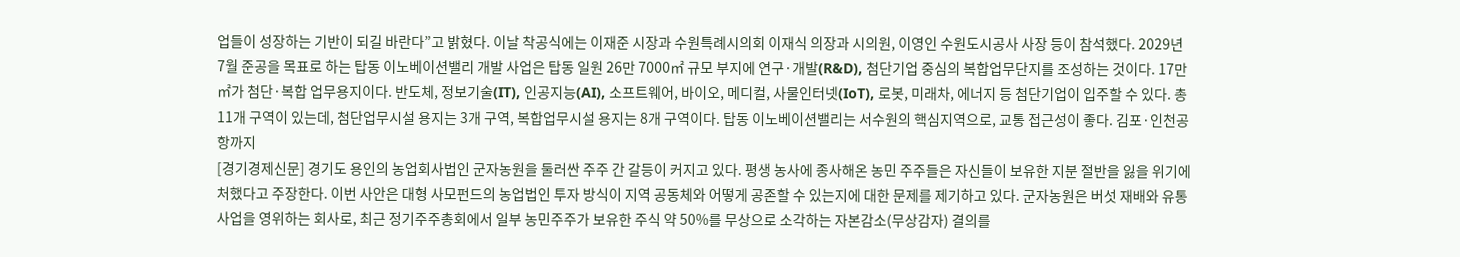업들이 성장하는 기반이 되길 바란다”고 밝혔다. 이날 착공식에는 이재준 시장과 수원특례시의회 이재식 의장과 시의원, 이영인 수원도시공사 사장 등이 참석했다. 2029년 7월 준공을 목표로 하는 탑동 이노베이션밸리 개발 사업은 탑동 일원 26만 7000㎡ 규모 부지에 연구·개발(R&D), 첨단기업 중심의 복합업무단지를 조성하는 것이다. 17만㎡가 첨단·복합 업무용지이다. 반도체, 정보기술(IT), 인공지능(AI), 소프트웨어, 바이오, 메디컬, 사물인터넷(IoT), 로봇, 미래차, 에너지 등 첨단기업이 입주할 수 있다. 총 11개 구역이 있는데, 첨단업무시설 용지는 3개 구역, 복합업무시설 용지는 8개 구역이다. 탑동 이노베이션밸리는 서수원의 핵심지역으로, 교통 접근성이 좋다. 김포·인천공항까지
[경기경제신문] 경기도 용인의 농업회사법인 군자농원을 둘러싼 주주 간 갈등이 커지고 있다. 평생 농사에 종사해온 농민 주주들은 자신들이 보유한 지분 절반을 잃을 위기에 처했다고 주장한다. 이번 사안은 대형 사모펀드의 농업법인 투자 방식이 지역 공동체와 어떻게 공존할 수 있는지에 대한 문제를 제기하고 있다. 군자농원은 버섯 재배와 유통 사업을 영위하는 회사로, 최근 정기주주총회에서 일부 농민주주가 보유한 주식 약 50%를 무상으로 소각하는 자본감소(무상감자) 결의를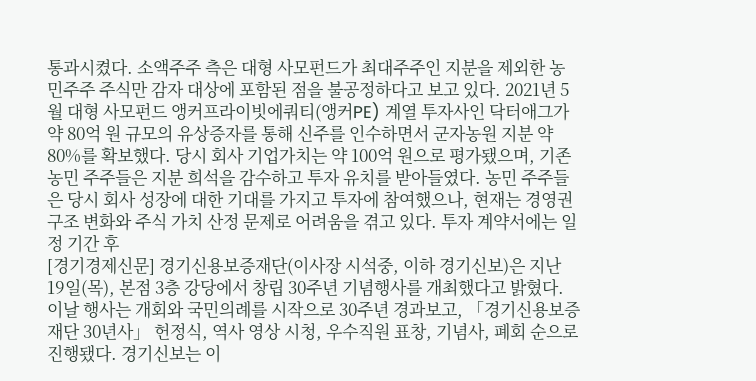통과시켰다. 소액주주 측은 대형 사모펀드가 최대주주인 지분을 제외한 농민주주 주식만 감자 대상에 포함된 점을 불공정하다고 보고 있다. 2021년 5월 대형 사모펀드 앵커프라이빗에쿼티(앵커PE) 계열 투자사인 닥터애그가 약 80억 원 규모의 유상증자를 통해 신주를 인수하면서 군자농원 지분 약 80%를 확보했다. 당시 회사 기업가치는 약 100억 원으로 평가됐으며, 기존 농민 주주들은 지분 희석을 감수하고 투자 유치를 받아들였다. 농민 주주들은 당시 회사 성장에 대한 기대를 가지고 투자에 참여했으나, 현재는 경영권 구조 변화와 주식 가치 산정 문제로 어려움을 겪고 있다. 투자 계약서에는 일정 기간 후
[경기경제신문] 경기신용보증재단(이사장 시석중, 이하 경기신보)은 지난 19일(목), 본점 3층 강당에서 창립 30주년 기념행사를 개최했다고 밝혔다. 이날 행사는 개회와 국민의례를 시작으로 30주년 경과보고, 「경기신용보증재단 30년사」 헌정식, 역사 영상 시청, 우수직원 표창, 기념사, 폐회 순으로 진행됐다. 경기신보는 이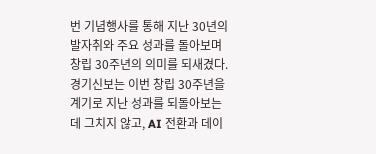번 기념행사를 통해 지난 30년의 발자취와 주요 성과를 돌아보며 창립 30주년의 의미를 되새겼다. 경기신보는 이번 창립 30주년을 계기로 지난 성과를 되돌아보는 데 그치지 않고, AI 전환과 데이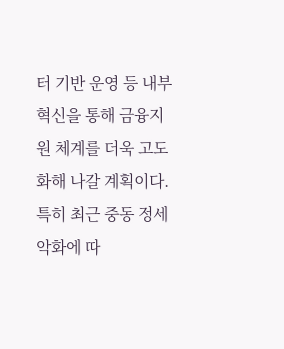터 기반 운영 등 내부 혁신을 통해 금융지원 체계를 더욱 고도화해 나갈 계획이다. 특히 최근 중동 정세 악화에 따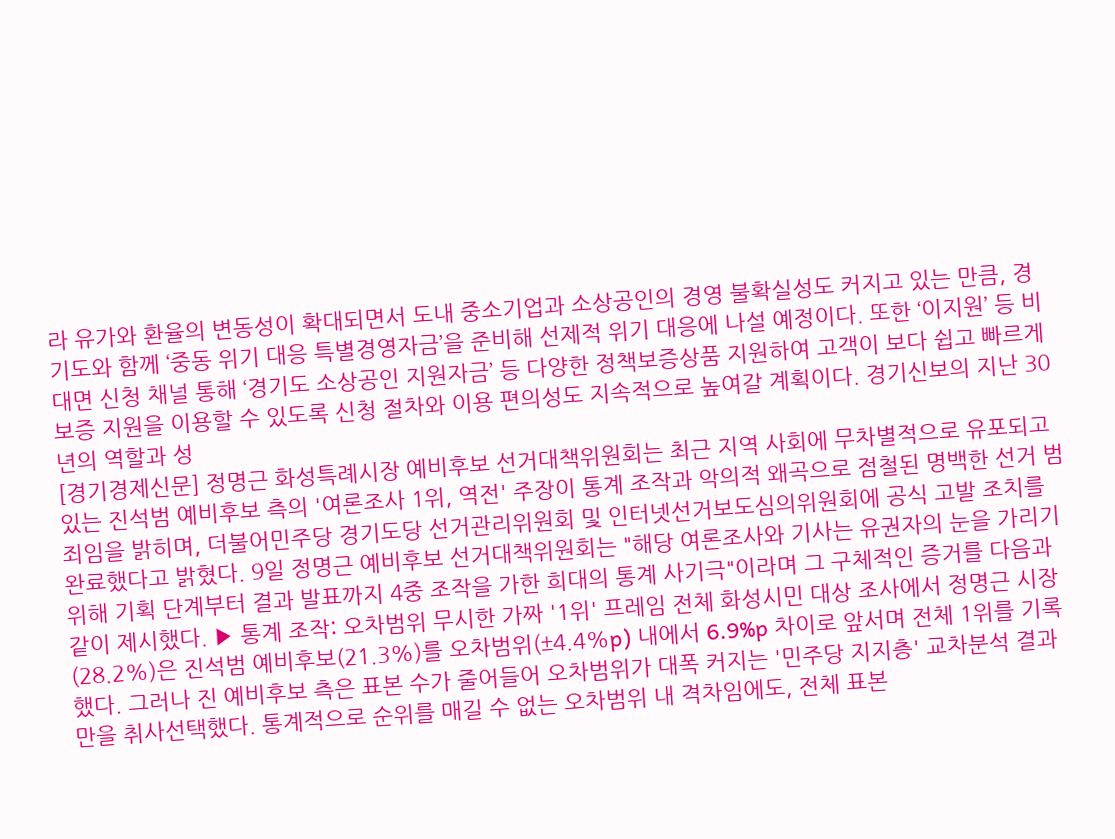라 유가와 환율의 변동성이 확대되면서 도내 중소기업과 소상공인의 경영 불확실성도 커지고 있는 만큼, 경기도와 함께 ‘중동 위기 대응 특별경영자금’을 준비해 선제적 위기 대응에 나설 예정이다. 또한 ‘이지원’ 등 비대면 신청 채널 통해 ‘경기도 소상공인 지원자금’ 등 다양한 정책보증상품 지원하여 고객이 보다 쉽고 빠르게 보증 지원을 이용할 수 있도록 신청 절차와 이용 편의성도 지속적으로 높여갈 계획이다. 경기신보의 지난 30년의 역할과 성
[경기경제신문] 정명근 화성특례시장 예비후보 선거대책위원회는 최근 지역 사회에 무차별적으로 유포되고 있는 진석범 예비후보 측의 '여론조사 1위, 역전' 주장이 통계 조작과 악의적 왜곡으로 점철된 명백한 선거 범죄임을 밝히며, 더불어민주당 경기도당 선거관리위원회 및 인터넷선거보도심의위원회에 공식 고발 조치를 완료했다고 밝혔다. 9일 정명근 예비후보 선거대책위원회는 "해당 여론조사와 기사는 유권자의 눈을 가리기 위해 기획 단계부터 결과 발표까지 4중 조작을 가한 희대의 통계 사기극"이라며 그 구체적인 증거를 다음과 같이 제시했다. ▶ 통계 조작: 오차범위 무시한 가짜 '1위' 프레임 전체 화성시민 대상 조사에서 정명근 시장(28.2%)은 진석범 예비후보(21.3%)를 오차범위(±4.4%p) 내에서 6.9%p 차이로 앞서며 전체 1위를 기록했다. 그러나 진 예비후보 측은 표본 수가 줄어들어 오차범위가 대폭 커지는 '민주당 지지층' 교차분석 결과만을 취사선택했다. 통계적으로 순위를 매길 수 없는 오차범위 내 격차임에도, 전체 표본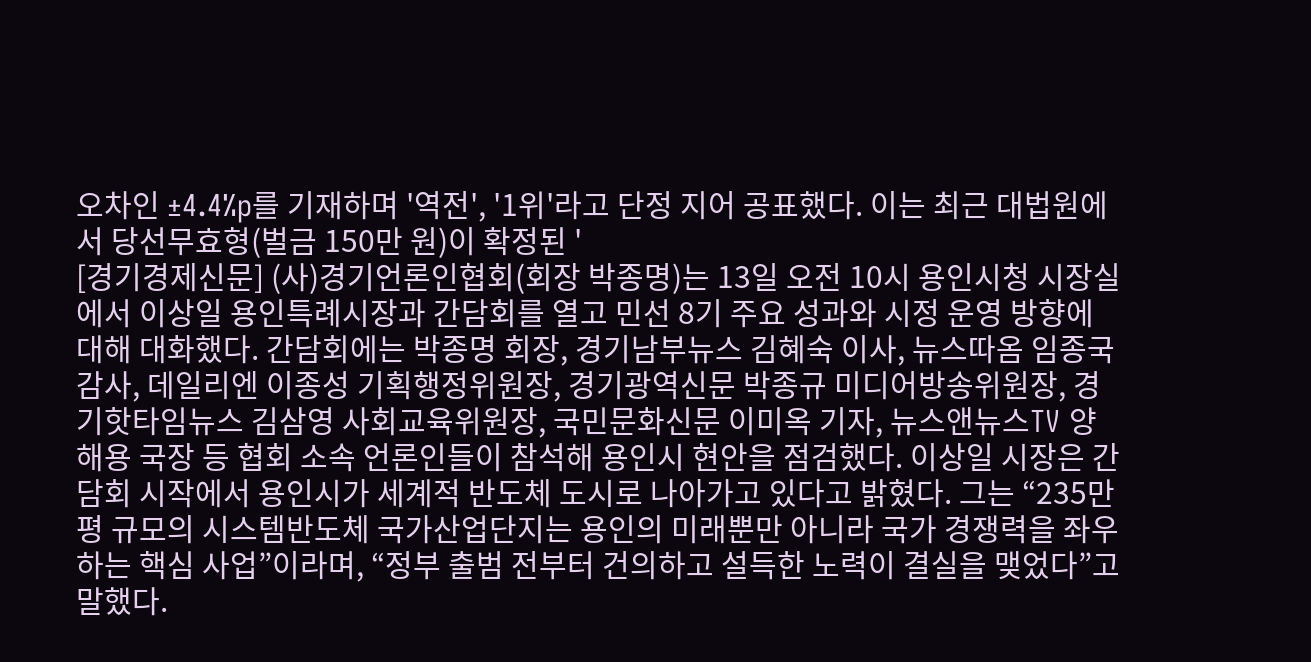오차인 ±4.4%p를 기재하며 '역전', '1위'라고 단정 지어 공표했다. 이는 최근 대법원에서 당선무효형(벌금 150만 원)이 확정된 '
[경기경제신문] (사)경기언론인협회(회장 박종명)는 13일 오전 10시 용인시청 시장실에서 이상일 용인특례시장과 간담회를 열고 민선 8기 주요 성과와 시정 운영 방향에 대해 대화했다. 간담회에는 박종명 회장, 경기남부뉴스 김혜숙 이사, 뉴스따옴 임종국 감사, 데일리엔 이종성 기획행정위원장, 경기광역신문 박종규 미디어방송위원장, 경기핫타임뉴스 김삼영 사회교육위원장, 국민문화신문 이미옥 기자, 뉴스앤뉴스TV 양해용 국장 등 협회 소속 언론인들이 참석해 용인시 현안을 점검했다. 이상일 시장은 간담회 시작에서 용인시가 세계적 반도체 도시로 나아가고 있다고 밝혔다. 그는 “235만 평 규모의 시스템반도체 국가산업단지는 용인의 미래뿐만 아니라 국가 경쟁력을 좌우하는 핵심 사업”이라며, “정부 출범 전부터 건의하고 설득한 노력이 결실을 맺었다”고 말했다.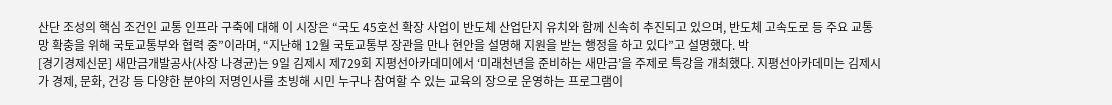산단 조성의 핵심 조건인 교통 인프라 구축에 대해 이 시장은 “국도 45호선 확장 사업이 반도체 산업단지 유치와 함께 신속히 추진되고 있으며, 반도체 고속도로 등 주요 교통망 확충을 위해 국토교통부와 협력 중”이라며, “지난해 12월 국토교통부 장관을 만나 현안을 설명해 지원을 받는 행정을 하고 있다”고 설명했다. 박
[경기경제신문] 새만금개발공사(사장 나경균)는 9일 김제시 제729회 지평선아카데미에서 ‘미래천년을 준비하는 새만금’을 주제로 특강을 개최했다. 지평선아카데미는 김제시가 경제, 문화, 건강 등 다양한 분야의 저명인사를 초빙해 시민 누구나 참여할 수 있는 교육의 장으로 운영하는 프로그램이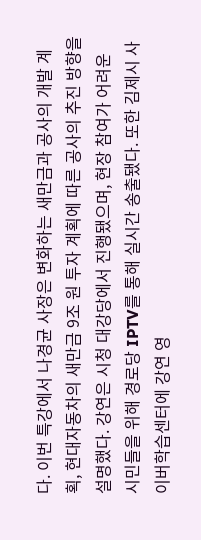다. 이번 특강에서 나경균 사장은 변화하는 새만금과 공사의 개발 계획, 현대자동차의 새만금 9조 원 투자 계획에 따른 공사의 추진 방향을 설명했다. 강연은 시청 대강당에서 진행됐으며, 현장 참여가 어려운 시민들을 위해 경로당 IPTV를 통해 실시간 송출됐다. 또한 김제시 사이버학습센터에 강연 영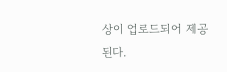상이 업로드되어 제공된다.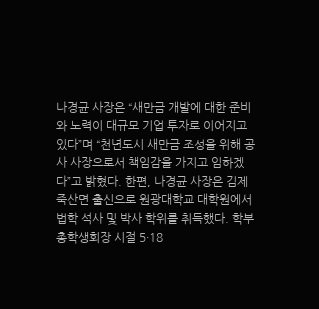나경균 사장은 “새만금 개발에 대한 준비와 노력이 대규모 기업 투자로 이어지고 있다”며 “천년도시 새만금 조성을 위해 공사 사장으로서 책임감을 가지고 임하겠다”고 밝혔다. 한편, 나경균 사장은 김제 죽산면 출신으로 원광대학교 대학원에서 법학 석사 및 박사 학위를 취득했다. 학부 총학생회장 시절 5·18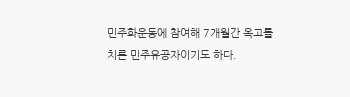민주화운동에 참여해 7개월간 옥고를 치른 민주유공자이기도 하다.